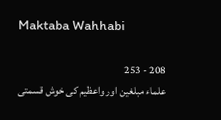Maktaba Wahhabi

208 - 253
علماء مبلغین اور واعظیم کی خوش قسمتی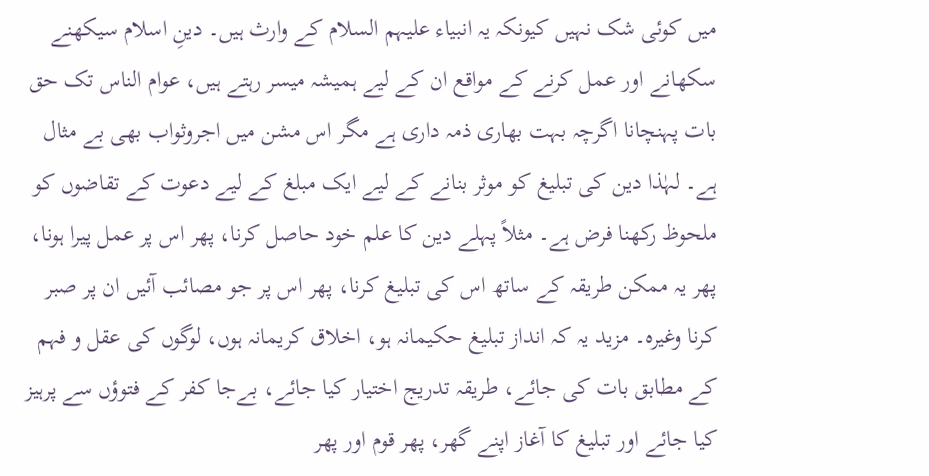میں کوئی شک نہیں کیونکہ یہ انبیاء علیہم السلام کے وارث ہیں۔ دینِ اسلام سیکھنے سکھانے اور عمل کرنے کے مواقع ان کے لیے ہمیشہ میسر رہتے ہیں، عوام الناس تک حق بات پہنچانا اگرچہ بہت بھاری ذمہ داری ہے مگر اس مشن میں اجروثواب بھی بے مثال ہے۔ لہٰذا دین کی تبلیغ کو موثر بنانے کے لیے ایک مبلغ کے لیے دعوت کے تقاضوں کو ملحوظ رکھنا فرض ہے۔ مثلاً پہلے دین کا علم خود حاصل کرنا، پھر اس پر عمل پیرا ہونا، پھر یہ ممکن طریقہ کے ساتھ اس کی تبلیغ کرنا، پھر اس پر جو مصائب آئیں ان پر صبر کرنا وغیرہ۔ مزید یہ کہ انداز تبلیغ حکیمانہ ہو، اخلاق کریمانہ ہوں، لوگوں کی عقل و فہم کے مطابق بات کی جائے، طریقہ تدریج اختیار کیا جائے، بےجا کفر کے فتوؤں سے پرہیز کیا جائے اور تبلیغ کا آغاز اپنے گھر، پھر قوم اور پھر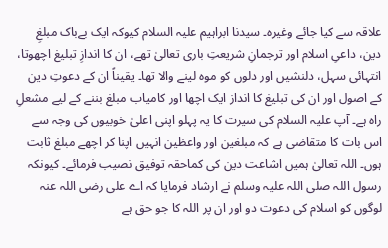علاقہ سے کیا جائے وغیرہ۔ سیدنا ابراہیم علیہ السلام کیوکہ ایک بےباک مبلغِ دین، داعیِ اسلام اور ترجمانِ شریعتِ باری تعالیٰ تھے، ان کا اندازِ تبلیغ اچھوتا، انتہائی سہل، دلنشیں اور دلوں کو موہ لینے والا تھا۔ یقیناً ان کے دعوتِ دین کے اصول اور ان کی تبلیغ کا انداز ایک اچھا اور کامیاب مبلغ بننے کے لیے مشعلِ راہ ہے۔ آپ علیہ السلام کی سیرت کا یہ پہلو اپنی اعلیٰ خوبیوں کی وجہ سے اس بات کا متقاضی ہے کہ مبلغین اور واعظین انہیں اپنا کر اچھے مبلغ ثابت ہوں۔ اللہ تعالیٰ ہمیں اشاعت دین کی کماحقہ توفیق نصیب فرمائے۔ کیونکہ رسول اللہ صلی اللہ علیہ وسلم نے ارشاد فرمایا کہ اے علی رضی اللہ عنہ لوگوں کو اسلام کی دعوت دو اور ان پر اللہ کا جو حق ہے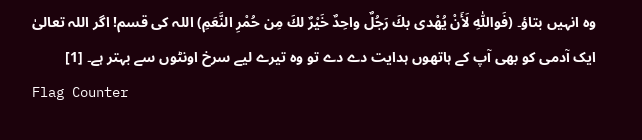وہ انہیں بتاؤ۔ (فَواللّٰهِ لَأَنْ يُهْدى بكَ رَجُلٌ واحِدٌ خَيْرٌ لكَ مِن حُمْرِ النَّعَمِ) اللہ کی قسم! اگر اللہ تعالیٰ ایک آدمی کو بھی آپ کے ہاتھوں ہدایت دے دے تو وہ تیرے لیے سرخ اونٹوں سے بہتر ہے۔ [1]
Flag Counter